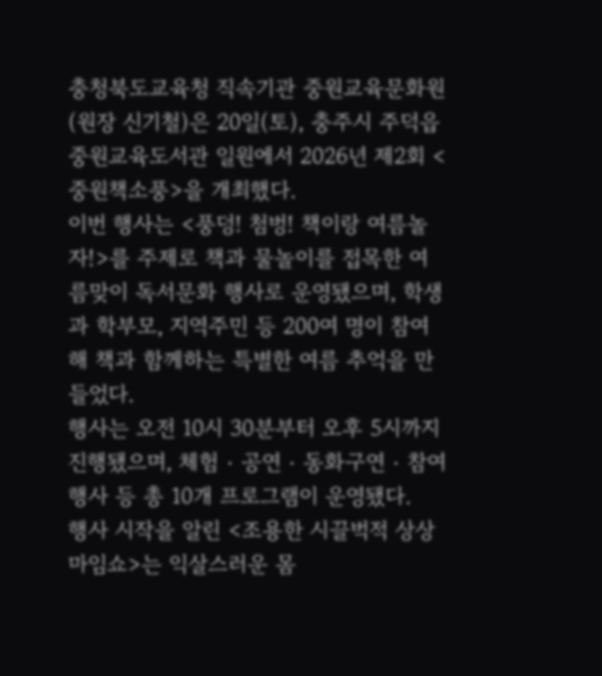충청북도교육청 직속기관 중원교육문화원(원장 신기철)은 20일(토), 충주시 주덕읍 중원교육도서관 일원에서 2026년 제2회 <중원책소풍>을 개최했다.
이번 행사는 <풍덩! 첨벙! 책이랑 여름놀자!>를 주제로 책과 물놀이를 접목한 여름맞이 독서문화 행사로 운영됐으며, 학생과 학부모, 지역주민 등 200여 명이 참여해 책과 함께하는 특별한 여름 추억을 만들었다.
행사는 오전 10시 30분부터 오후 5시까지 진행됐으며, 체험‧공연‧동화구연‧참여행사 등 총 10개 프로그램이 운영됐다.
행사 시작을 알린 <조용한 시끌벅적 상상 마임쇼>는 익살스러운 몸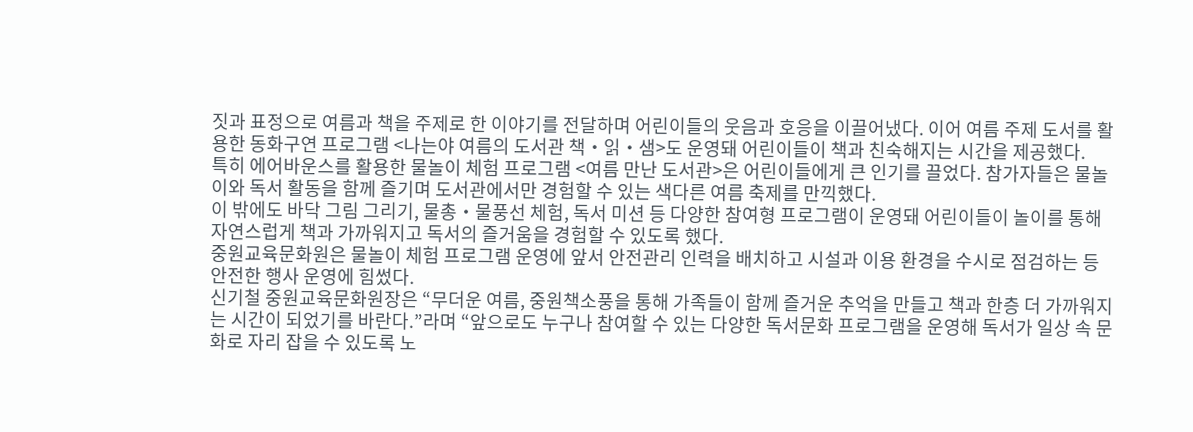짓과 표정으로 여름과 책을 주제로 한 이야기를 전달하며 어린이들의 웃음과 호응을 이끌어냈다. 이어 여름 주제 도서를 활용한 동화구연 프로그램 <나는야 여름의 도서관 책‧읽‧샘>도 운영돼 어린이들이 책과 친숙해지는 시간을 제공했다.
특히 에어바운스를 활용한 물놀이 체험 프로그램 <여름 만난 도서관>은 어린이들에게 큰 인기를 끌었다. 참가자들은 물놀이와 독서 활동을 함께 즐기며 도서관에서만 경험할 수 있는 색다른 여름 축제를 만끽했다.
이 밖에도 바닥 그림 그리기, 물총‧물풍선 체험, 독서 미션 등 다양한 참여형 프로그램이 운영돼 어린이들이 놀이를 통해 자연스럽게 책과 가까워지고 독서의 즐거움을 경험할 수 있도록 했다.
중원교육문화원은 물놀이 체험 프로그램 운영에 앞서 안전관리 인력을 배치하고 시설과 이용 환경을 수시로 점검하는 등 안전한 행사 운영에 힘썼다.
신기철 중원교육문화원장은 “무더운 여름, 중원책소풍을 통해 가족들이 함께 즐거운 추억을 만들고 책과 한층 더 가까워지는 시간이 되었기를 바란다.”라며 “앞으로도 누구나 참여할 수 있는 다양한 독서문화 프로그램을 운영해 독서가 일상 속 문화로 자리 잡을 수 있도록 노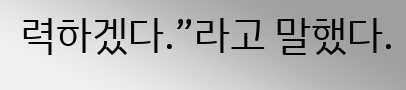력하겠다.”라고 말했다.